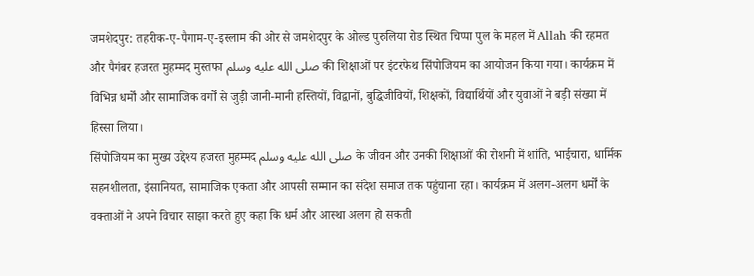जमशेदपुर: तहरीक-ए-पैगाम-ए-इस्लाम की ओर से जमशेदपुर के ओल्ड पुरुलिया रोड स्थित चिप्पा पुल के महल में Allah की रहमत और पैगंबर हजरत मुहम्मद मुस्तफा صلى الله عليه وسلم की शिक्षाओं पर इंटरफेथ सिंपोजियम का आयोजन किया गया। कार्यक्रम में विभिन्न धर्मों और सामाजिक वर्गों से जुड़ी जानी-मानी हस्तियों, विद्वानों, बुद्धिजीवियों, शिक्षकों, विद्यार्थियों और युवाओं ने बड़ी संख्या में हिस्सा लिया।
सिंपोजियम का मुख्य उद्देश्य हजरत मुहम्मद صلى الله عليه وسلم के जीवन और उनकी शिक्षाओं की रोशनी में शांति, भाईचारा, धार्मिक सहनशीलता, इंसानियत, सामाजिक एकता और आपसी सम्मान का संदेश समाज तक पहुंचाना रहा। कार्यक्रम में अलग-अलग धर्मों के वक्ताओं ने अपने विचार साझा करते हुए कहा कि धर्म और आस्था अलग हो सकती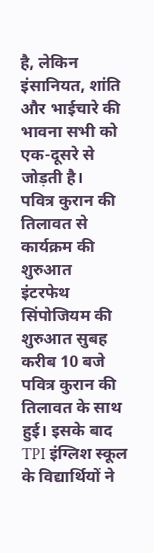है, लेकिन इंसानियत, शांति और भाईचारे की भावना सभी को एक-दूसरे से जोड़ती है।
पवित्र कुरान की तिलावत से कार्यक्रम की शुरुआत
इंटरफेथ सिंपोजियम की शुरुआत सुबह करीब 10 बजे पवित्र कुरान की तिलावत के साथ हुई। इसके बाद TPI इंग्लिश स्कूल के विद्यार्थियों ने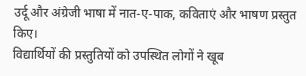उर्दू और अंग्रेजी भाषा में नात-ए-पाक, कविताएं और भाषण प्रस्तुत किए।
विद्यार्थियों की प्रस्तुतियों को उपस्थित लोगों ने खूब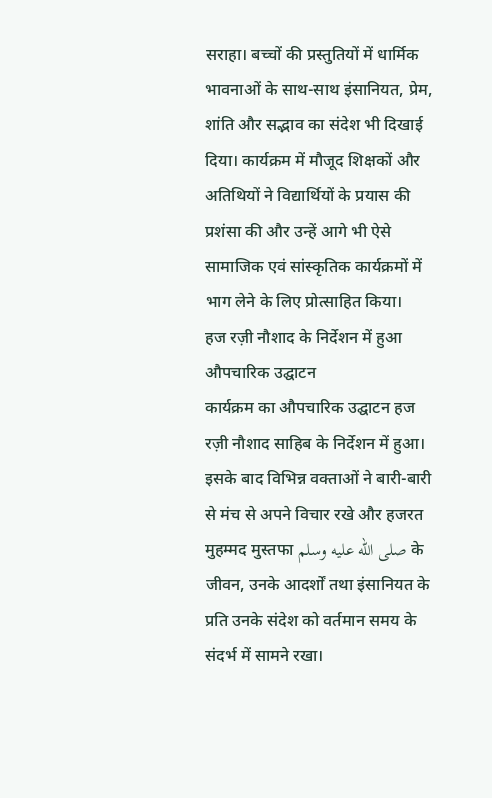सराहा। बच्चों की प्रस्तुतियों में धार्मिक भावनाओं के साथ-साथ इंसानियत, प्रेम, शांति और सद्भाव का संदेश भी दिखाई दिया। कार्यक्रम में मौजूद शिक्षकों और अतिथियों ने विद्यार्थियों के प्रयास की प्रशंसा की और उन्हें आगे भी ऐसे सामाजिक एवं सांस्कृतिक कार्यक्रमों में भाग लेने के लिए प्रोत्साहित किया।
हज रज़ी नौशाद के निर्देशन में हुआ औपचारिक उद्घाटन
कार्यक्रम का औपचारिक उद्घाटन हज रज़ी नौशाद साहिब के निर्देशन में हुआ। इसके बाद विभिन्न वक्ताओं ने बारी-बारी से मंच से अपने विचार रखे और हजरत मुहम्मद मुस्तफा صلى الله عليه وسلم के जीवन, उनके आदर्शों तथा इंसानियत के प्रति उनके संदेश को वर्तमान समय के संदर्भ में सामने रखा।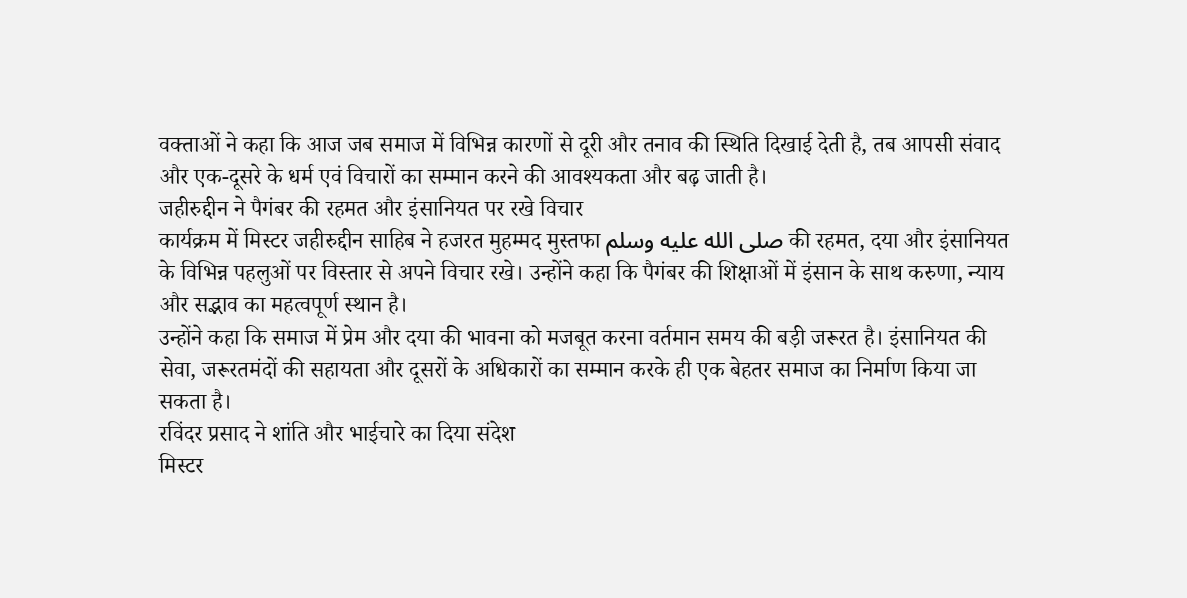वक्ताओं ने कहा कि आज जब समाज में विभिन्न कारणों से दूरी और तनाव की स्थिति दिखाई देती है, तब आपसी संवाद और एक-दूसरे के धर्म एवं विचारों का सम्मान करने की आवश्यकता और बढ़ जाती है।
जहीरुद्दीन ने पैगंबर की रहमत और इंसानियत पर रखे विचार
कार्यक्रम में मिस्टर जहीरुद्दीन साहिब ने हजरत मुहम्मद मुस्तफा صلى الله عليه وسلم की रहमत, दया और इंसानियत के विभिन्न पहलुओं पर विस्तार से अपने विचार रखे। उन्होंने कहा कि पैगंबर की शिक्षाओं में इंसान के साथ करुणा, न्याय और सद्भाव का महत्वपूर्ण स्थान है।
उन्होंने कहा कि समाज में प्रेम और दया की भावना को मजबूत करना वर्तमान समय की बड़ी जरूरत है। इंसानियत की सेवा, जरूरतमंदों की सहायता और दूसरों के अधिकारों का सम्मान करके ही एक बेहतर समाज का निर्माण किया जा सकता है।
रविंदर प्रसाद ने शांति और भाईचारे का दिया संदेश
मिस्टर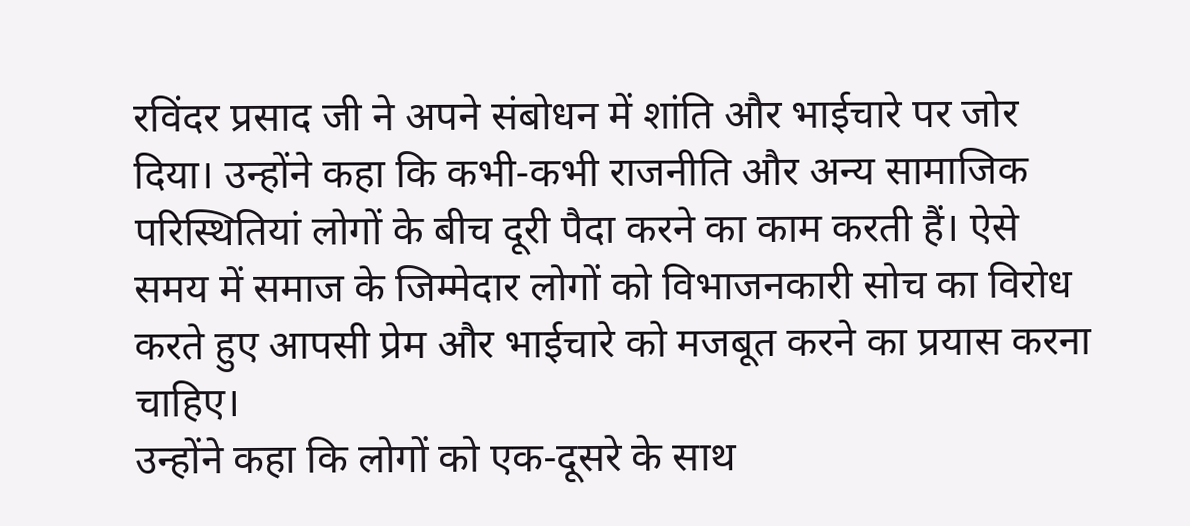रविंदर प्रसाद जी ने अपने संबोधन में शांति और भाईचारे पर जोर दिया। उन्होंने कहा कि कभी-कभी राजनीति और अन्य सामाजिक परिस्थितियां लोगों के बीच दूरी पैदा करने का काम करती हैं। ऐसे समय में समाज के जिम्मेदार लोगों को विभाजनकारी सोच का विरोध करते हुए आपसी प्रेम और भाईचारे को मजबूत करने का प्रयास करना चाहिए।
उन्होंने कहा कि लोगों को एक-दूसरे के साथ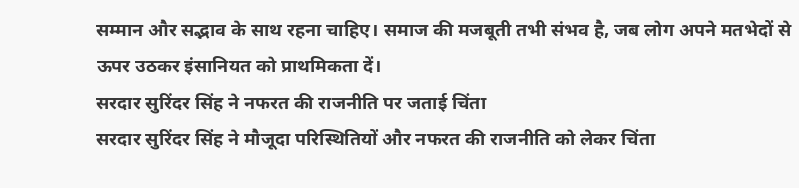सम्मान और सद्भाव के साथ रहना चाहिए। समाज की मजबूती तभी संभव है, जब लोग अपने मतभेदों से ऊपर उठकर इंसानियत को प्राथमिकता दें।
सरदार सुरिंदर सिंह ने नफरत की राजनीति पर जताई चिंता
सरदार सुरिंदर सिंह ने मौजूदा परिस्थितियों और नफरत की राजनीति को लेकर चिंता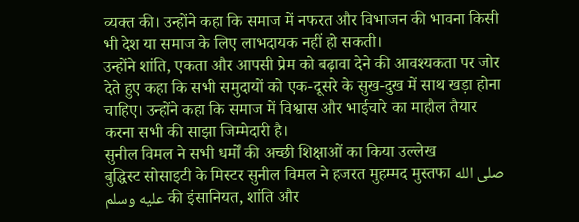व्यक्त की। उन्होंने कहा कि समाज में नफरत और विभाजन की भावना किसी भी देश या समाज के लिए लाभदायक नहीं हो सकती।
उन्होंने शांति, एकता और आपसी प्रेम को बढ़ावा देने की आवश्यकता पर जोर देते हुए कहा कि सभी समुदायों को एक-दूसरे के सुख-दुख में साथ खड़ा होना चाहिए। उन्होंने कहा कि समाज में विश्वास और भाईचारे का माहौल तैयार करना सभी की साझा जिम्मेदारी है।
सुनील विमल ने सभी धर्मों की अच्छी शिक्षाओं का किया उल्लेख
बुद्धिस्ट सोसाइटी के मिस्टर सुनील विमल ने हजरत मुहम्मद मुस्तफा صلى الله عليه وسلم की इंसानियत, शांति और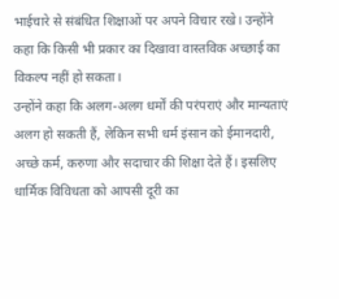भाईचारे से संबंधित शिक्षाओं पर अपने विचार रखे। उन्होंने कहा कि किसी भी प्रकार का दिखावा वास्तविक अच्छाई का विकल्प नहीं हो सकता।
उन्होंने कहा कि अलग-अलग धर्मों की परंपराएं और मान्यताएं अलग हो सकती हैं, लेकिन सभी धर्म इंसान को ईमानदारी, अच्छे कर्म, करुणा और सदाचार की शिक्षा देते हैं। इसलिए धार्मिक विविधता को आपसी दूरी का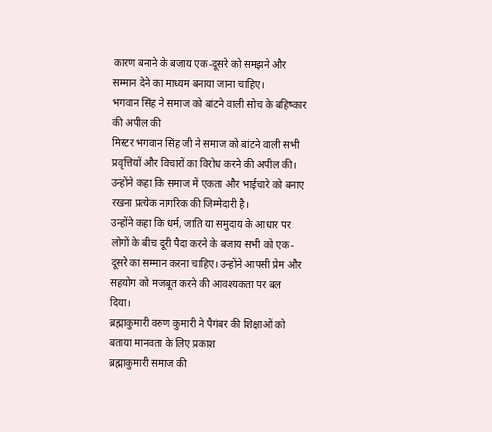कारण बनाने के बजाय एक-दूसरे को समझने और सम्मान देने का माध्यम बनाया जाना चाहिए।
भगवान सिंह ने समाज को बांटने वाली सोच के बहिष्कार की अपील की
मिस्टर भगवान सिंह जी ने समाज को बांटने वाली सभी प्रवृत्तियों और विचारों का विरोध करने की अपील की। उन्होंने कहा कि समाज में एकता और भाईचारे को बनाए रखना प्रत्येक नागरिक की जिम्मेदारी है।
उन्होंने कहा कि धर्म, जाति या समुदाय के आधार पर लोगों के बीच दूरी पैदा करने के बजाय सभी को एक-दूसरे का सम्मान करना चाहिए। उन्होंने आपसी प्रेम और सहयोग को मजबूत करने की आवश्यकता पर बल दिया।
ब्रह्माकुमारी वरुण कुमारी ने पैगंबर की शिक्षाओं को बताया मानवता के लिए प्रकाश
ब्रह्माकुमारी समाज की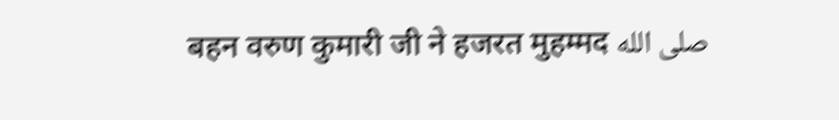बहन वरुण कुमारी जी ने हजरत मुहम्मद صلى الله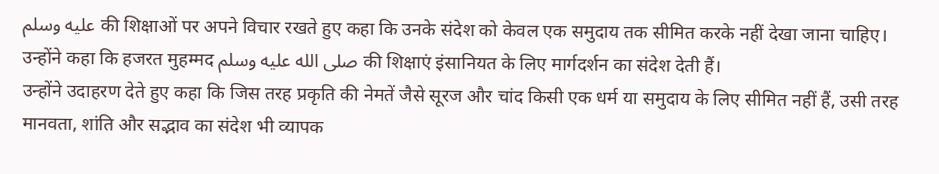عليه وسلم की शिक्षाओं पर अपने विचार रखते हुए कहा कि उनके संदेश को केवल एक समुदाय तक सीमित करके नहीं देखा जाना चाहिए। उन्होंने कहा कि हजरत मुहम्मद صلى الله عليه وسلم की शिक्षाएं इंसानियत के लिए मार्गदर्शन का संदेश देती हैं।
उन्होंने उदाहरण देते हुए कहा कि जिस तरह प्रकृति की नेमतें जैसे सूरज और चांद किसी एक धर्म या समुदाय के लिए सीमित नहीं हैं, उसी तरह मानवता, शांति और सद्भाव का संदेश भी व्यापक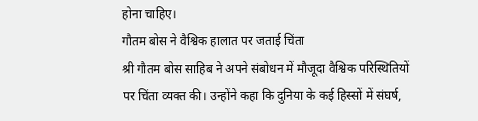होना चाहिए।
गौतम बोस ने वैश्विक हालात पर जताई चिंता
श्री गौतम बोस साहिब ने अपने संबोधन में मौजूदा वैश्विक परिस्थितियों पर चिंता व्यक्त की। उन्होंने कहा कि दुनिया के कई हिस्सों में संघर्ष,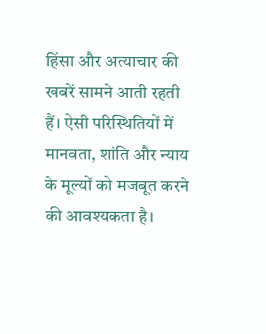हिंसा और अत्याचार की खबरें सामने आती रहती हैं। ऐसी परिस्थितियों में मानवता, शांति और न्याय के मूल्यों को मजबूत करने की आवश्यकता है।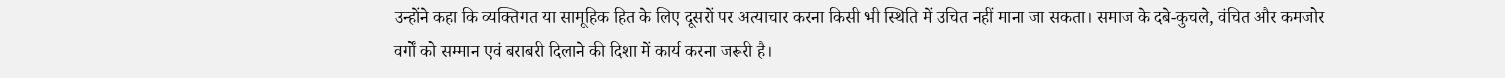उन्होंने कहा कि व्यक्तिगत या सामूहिक हित के लिए दूसरों पर अत्याचार करना किसी भी स्थिति में उचित नहीं माना जा सकता। समाज के दबे-कुचले, वंचित और कमजोर वर्गों को सम्मान एवं बराबरी दिलाने की दिशा में कार्य करना जरूरी है।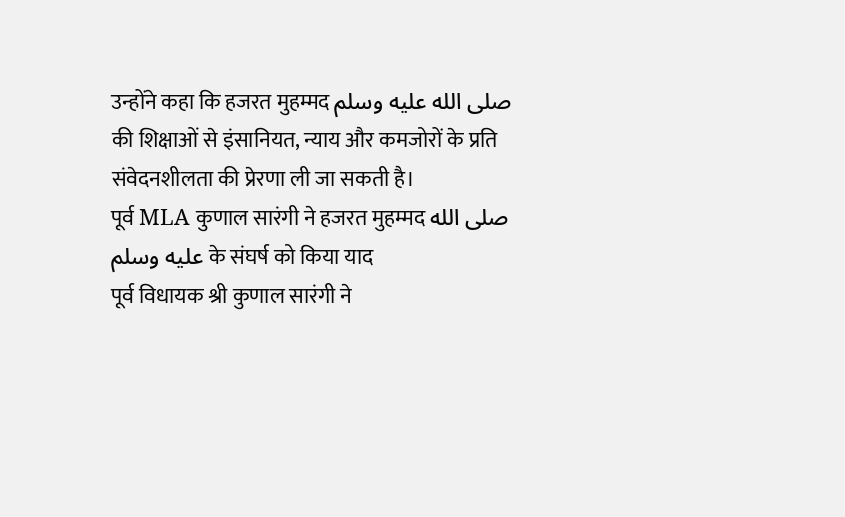उन्होंने कहा कि हजरत मुहम्मद صلى الله عليه وسلم की शिक्षाओं से इंसानियत, न्याय और कमजोरों के प्रति संवेदनशीलता की प्रेरणा ली जा सकती है।
पूर्व MLA कुणाल सारंगी ने हजरत मुहम्मद صلى الله عليه وسلم के संघर्ष को किया याद
पूर्व विधायक श्री कुणाल सारंगी ने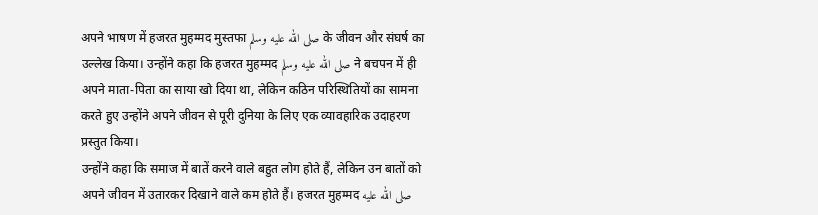अपने भाषण में हजरत मुहम्मद मुस्तफा صلى الله عليه وسلم के जीवन और संघर्ष का उल्लेख किया। उन्होंने कहा कि हजरत मुहम्मद صلى الله عليه وسلم ने बचपन में ही अपने माता-पिता का साया खो दिया था, लेकिन कठिन परिस्थितियों का सामना करते हुए उन्होंने अपने जीवन से पूरी दुनिया के लिए एक व्यावहारिक उदाहरण प्रस्तुत किया।
उन्होंने कहा कि समाज में बातें करने वाले बहुत लोग होते हैं, लेकिन उन बातों को अपने जीवन में उतारकर दिखाने वाले कम होते हैं। हजरत मुहम्मद صلى الله عليه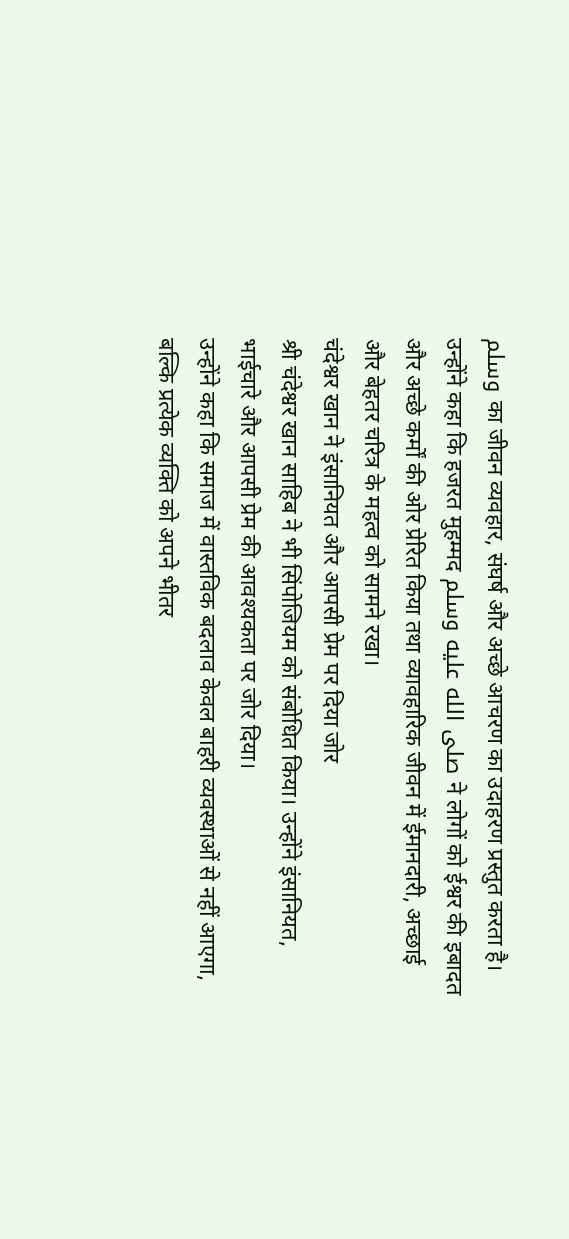وسلم का जीवन व्यवहार, संघर्ष और अच्छे आचरण का उदाहरण प्रस्तुत करता है।
उन्होंने कहा कि हजरत मुहम्मद صلى الله عليه وسلم ने लोगों को ईश्वर की इबादत और अच्छे कर्मों की ओर प्रेरित किया तथा व्यावहारिक जीवन में ईमानदारी, अच्छाई और बेहतर चरित्र के महत्व को सामने रखा।
चंदेश्वर खान ने इंसानियत और आपसी प्रेम पर दिया जोर
श्री चंदेश्वर खान साहिब ने भी सिंपोजियम को संबोधित किया। उन्होंने इंसानियत, भाईचारे और आपसी प्रेम की आवश्यकता पर जोर दिया।
उन्होंने कहा कि समाज में वास्तविक बदलाव केवल बाहरी व्यवस्थाओं से नहीं आएगा, बल्कि प्रत्येक व्यक्ति को अपने भीतर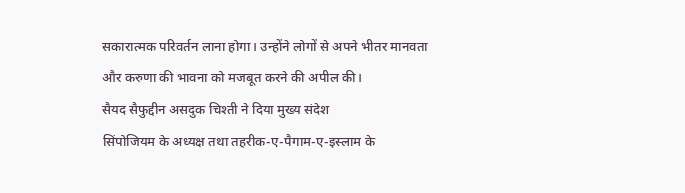सकारात्मक परिवर्तन लाना होगा। उन्होंने लोगों से अपने भीतर मानवता और करुणा की भावना को मजबूत करने की अपील की।
सैयद सैफुद्दीन असदुक चिश्ती ने दिया मुख्य संदेश
सिंपोजियम के अध्यक्ष तथा तहरीक-ए-पैगाम-ए-इस्लाम के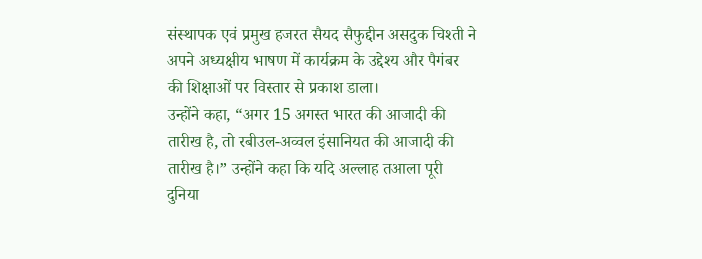संस्थापक एवं प्रमुख हजरत सैयद सैफुद्दीन असदुक चिश्ती ने अपने अध्यक्षीय भाषण में कार्यक्रम के उद्देश्य और पैगंबर की शिक्षाओं पर विस्तार से प्रकाश डाला।
उन्होंने कहा, “अगर 15 अगस्त भारत की आजादी की तारीख है, तो रबीउल-अव्वल इंसानियत की आजादी की तारीख है।” उन्होंने कहा कि यदि अल्लाह तआला पूरी दुनिया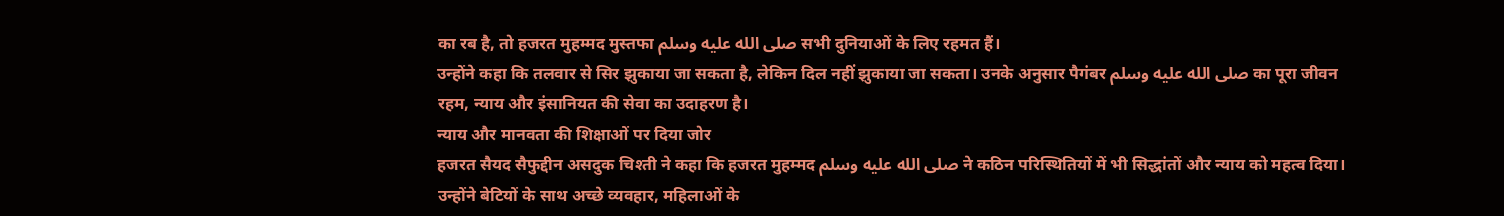का रब है, तो हजरत मुहम्मद मुस्तफा صلى الله عليه وسلم सभी दुनियाओं के लिए रहमत हैं।
उन्होंने कहा कि तलवार से सिर झुकाया जा सकता है, लेकिन दिल नहीं झुकाया जा सकता। उनके अनुसार पैगंबर صلى الله عليه وسلم का पूरा जीवन रहम, न्याय और इंसानियत की सेवा का उदाहरण है।
न्याय और मानवता की शिक्षाओं पर दिया जोर
हजरत सैयद सैफुद्दीन असदुक चिश्ती ने कहा कि हजरत मुहम्मद صلى الله عليه وسلم ने कठिन परिस्थितियों में भी सिद्धांतों और न्याय को महत्व दिया। उन्होंने बेटियों के साथ अच्छे व्यवहार, महिलाओं के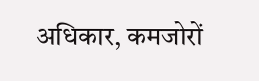अधिकार, कमजोरों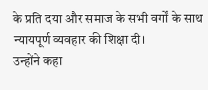के प्रति दया और समाज के सभी वर्गों के साथ न्यायपूर्ण व्यवहार की शिक्षा दी।
उन्होंने कहा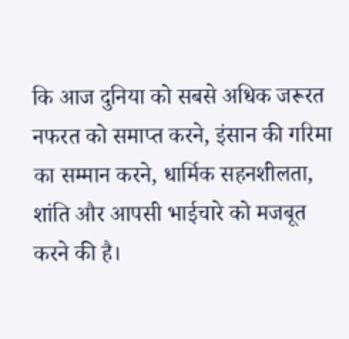कि आज दुनिया को सबसे अधिक जरूरत नफरत को समाप्त करने, इंसान की गरिमा का सम्मान करने, धार्मिक सहनशीलता, शांति और आपसी भाईचारे को मजबूत करने की है।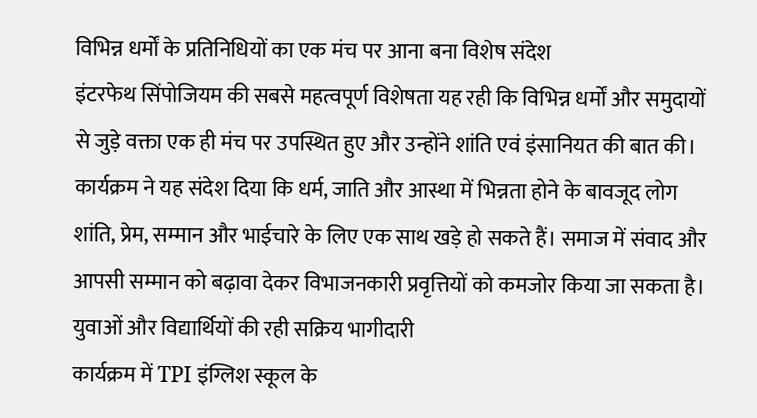विभिन्न धर्मों के प्रतिनिधियों का एक मंच पर आना बना विशेष संदेश
इंटरफेथ सिंपोजियम की सबसे महत्वपूर्ण विशेषता यह रही कि विभिन्न धर्मों और समुदायों से जुड़े वक्ता एक ही मंच पर उपस्थित हुए और उन्होंने शांति एवं इंसानियत की बात की।
कार्यक्रम ने यह संदेश दिया कि धर्म, जाति और आस्था में भिन्नता होने के बावजूद लोग शांति, प्रेम, सम्मान और भाईचारे के लिए एक साथ खड़े हो सकते हैं। समाज में संवाद और आपसी सम्मान को बढ़ावा देकर विभाजनकारी प्रवृत्तियों को कमजोर किया जा सकता है।
युवाओं और विद्यार्थियों की रही सक्रिय भागीदारी
कार्यक्रम में TPI इंग्लिश स्कूल के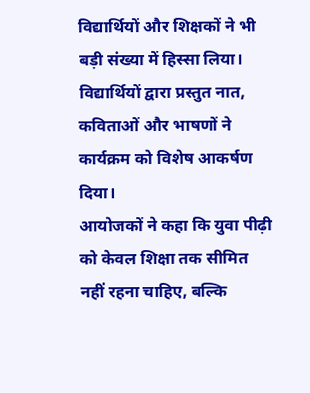विद्यार्थियों और शिक्षकों ने भी बड़ी संख्या में हिस्सा लिया। विद्यार्थियों द्वारा प्रस्तुत नात, कविताओं और भाषणों ने कार्यक्रम को विशेष आकर्षण दिया।
आयोजकों ने कहा कि युवा पीढ़ी को केवल शिक्षा तक सीमित नहीं रहना चाहिए, बल्कि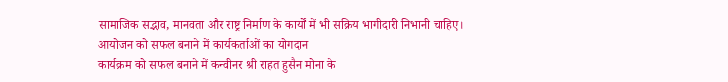सामाजिक सद्भाव, मानवता और राष्ट्र निर्माण के कार्यों में भी सक्रिय भागीदारी निभानी चाहिए।
आयोजन को सफल बनाने में कार्यकर्ताओं का योगदान
कार्यक्रम को सफल बनाने में कन्वीनर श्री राहत हुसैन मोना के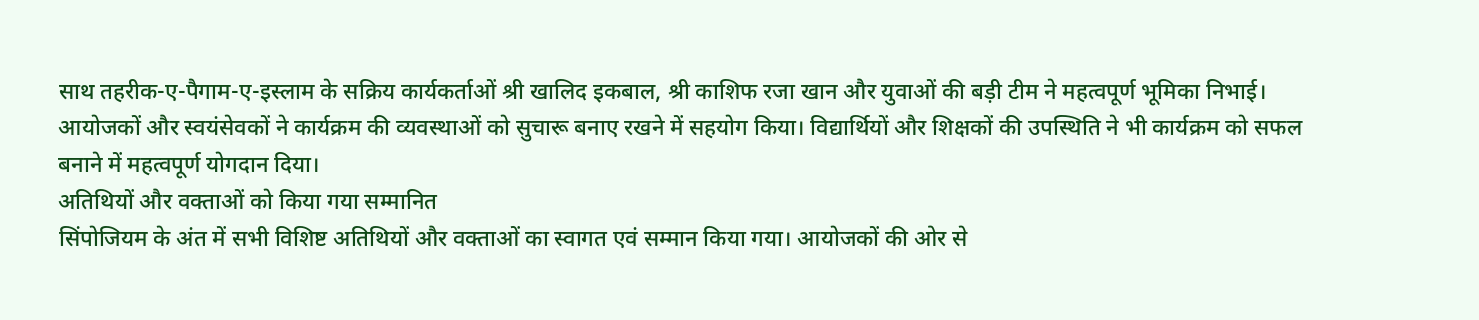साथ तहरीक-ए-पैगाम-ए-इस्लाम के सक्रिय कार्यकर्ताओं श्री खालिद इकबाल, श्री काशिफ रजा खान और युवाओं की बड़ी टीम ने महत्वपूर्ण भूमिका निभाई।
आयोजकों और स्वयंसेवकों ने कार्यक्रम की व्यवस्थाओं को सुचारू बनाए रखने में सहयोग किया। विद्यार्थियों और शिक्षकों की उपस्थिति ने भी कार्यक्रम को सफल बनाने में महत्वपूर्ण योगदान दिया।
अतिथियों और वक्ताओं को किया गया सम्मानित
सिंपोजियम के अंत में सभी विशिष्ट अतिथियों और वक्ताओं का स्वागत एवं सम्मान किया गया। आयोजकों की ओर से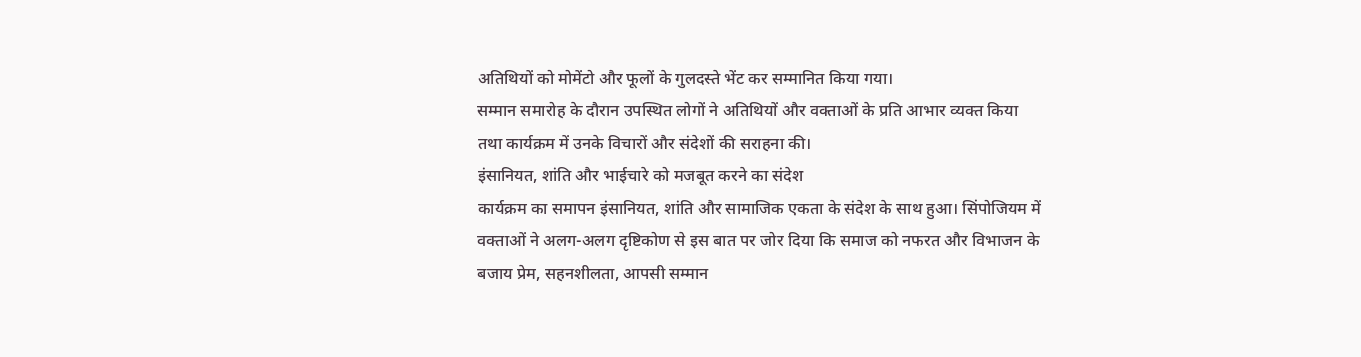अतिथियों को मोमेंटो और फूलों के गुलदस्ते भेंट कर सम्मानित किया गया।
सम्मान समारोह के दौरान उपस्थित लोगों ने अतिथियों और वक्ताओं के प्रति आभार व्यक्त किया तथा कार्यक्रम में उनके विचारों और संदेशों की सराहना की।
इंसानियत, शांति और भाईचारे को मजबूत करने का संदेश
कार्यक्रम का समापन इंसानियत, शांति और सामाजिक एकता के संदेश के साथ हुआ। सिंपोजियम में वक्ताओं ने अलग-अलग दृष्टिकोण से इस बात पर जोर दिया कि समाज को नफरत और विभाजन के बजाय प्रेम, सहनशीलता, आपसी सम्मान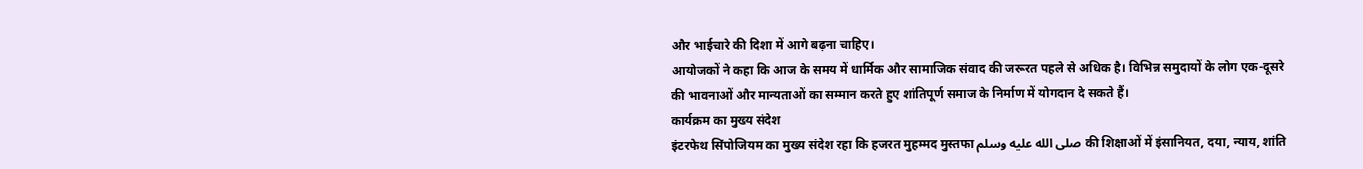और भाईचारे की दिशा में आगे बढ़ना चाहिए।
आयोजकों ने कहा कि आज के समय में धार्मिक और सामाजिक संवाद की जरूरत पहले से अधिक है। विभिन्न समुदायों के लोग एक-दूसरे की भावनाओं और मान्यताओं का सम्मान करते हुए शांतिपूर्ण समाज के निर्माण में योगदान दे सकते हैं।
कार्यक्रम का मुख्य संदेश
इंटरफेथ सिंपोजियम का मुख्य संदेश रहा कि हजरत मुहम्मद मुस्तफा صلى الله عليه وسلم की शिक्षाओं में इंसानियत, दया, न्याय, शांति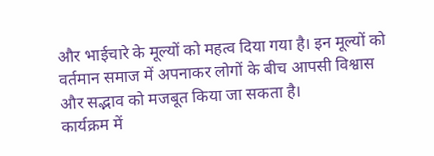और भाईचारे के मूल्यों को महत्व दिया गया है। इन मूल्यों को वर्तमान समाज में अपनाकर लोगों के बीच आपसी विश्वास और सद्भाव को मजबूत किया जा सकता है।
कार्यक्रम में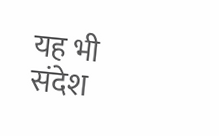यह भी संदेश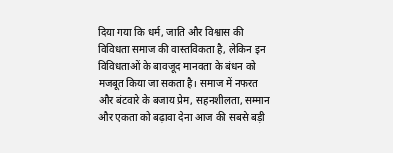दिया गया कि धर्म, जाति और विश्वास की विविधता समाज की वास्तविकता है, लेकिन इन विविधताओं के बावजूद मानवता के बंधन को मजबूत किया जा सकता है। समाज में नफरत और बंटवारे के बजाय प्रेम, सहनशीलता, सम्मान और एकता को बढ़ावा देना आज की सबसे बड़ी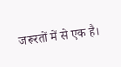जरूरतों में से एक है।